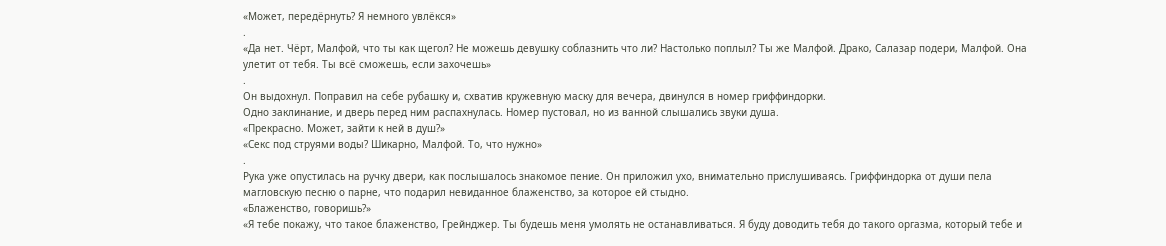«Может, передёрнуть? Я немного увлёкся»
.
«Да нет. Чёрт, Малфой, что ты как щегол? Не можешь девушку соблазнить что ли? Настолько поплыл? Ты же Малфой. Драко, Салазар подери, Малфой. Она улетит от тебя. Ты всё сможешь, если захочешь»
.
Он выдохнул. Поправил на себе рубашку и, схватив кружевную маску для вечера, двинулся в номер гриффиндорки.
Одно заклинание, и дверь перед ним распахнулась. Номер пустовал, но из ванной слышались звуки душа.
«Прекрасно. Может, зайти к ней в душ?»
«Секс под струями воды? Шикарно, Малфой. То, что нужно»
.
Рука уже опустилась на ручку двери, как послышалось знакомое пение. Он приложил ухо, внимательно прислушиваясь. Гриффиндорка от души пела магловскую песню о парне, что подарил невиданное блаженство, за которое ей стыдно.
«Блаженство, говоришь?»
«Я тебе покажу, что такое блаженство, Грейнджер. Ты будешь меня умолять не останавливаться. Я буду доводить тебя до такого оргазма, который тебе и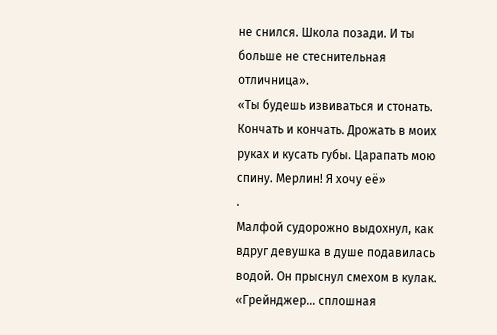не снился. Школа позади. И ты больше не стеснительная отличница».
«Ты будешь извиваться и стонать. Кончать и кончать. Дрожать в моих руках и кусать губы. Царапать мою спину. Мерлин! Я хочу её»
.
Малфой судорожно выдохнул, как вдруг девушка в душе подавилась водой. Он прыснул смехом в кулак.
«Грейнджер… сплошная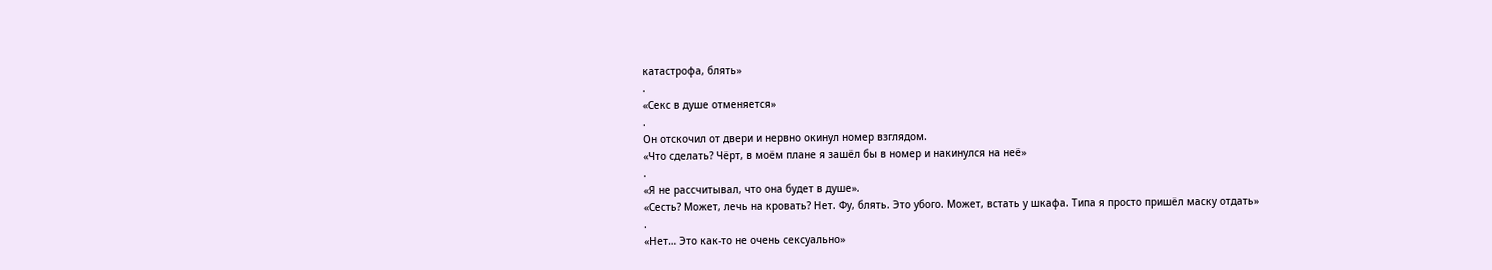катастрофа, блять»
.
«Секс в душе отменяется»
.
Он отскочил от двери и нервно окинул номер взглядом.
«Что сделать? Чёрт, в моём плане я зашёл бы в номер и накинулся на неё»
.
«Я не рассчитывал, что она будет в душе».
«Сесть? Может, лечь на кровать? Нет. Фу, блять. Это убого. Может, встать у шкафа. Типа я просто пришёл маску отдать»
.
«Нет… Это как-то не очень сексуально»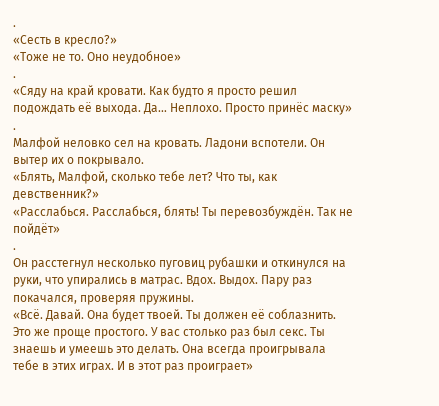.
«Сесть в кресло?»
«Тоже не то. Оно неудобное»
.
«Сяду на край кровати. Как будто я просто решил подождать её выхода. Да… Неплохо. Просто принёс маску»
.
Малфой неловко сел на кровать. Ладони вспотели. Он вытер их о покрывало.
«Блять, Малфой, сколько тебе лет? Что ты, как девственник?»
«Расслабься. Расслабься, блять! Ты перевозбуждён. Так не пойдёт»
.
Он расстегнул несколько пуговиц рубашки и откинулся на руки, что упирались в матрас. Вдох. Выдох. Пару раз покачался, проверяя пружины.
«Всё. Давай. Она будет твоей. Ты должен её соблазнить. Это же проще простого. У вас столько раз был секс. Ты знаешь и умеешь это делать. Она всегда проигрывала тебе в этих играх. И в этот раз проиграет»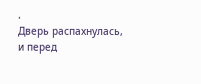.
Дверь распахнулась, и перед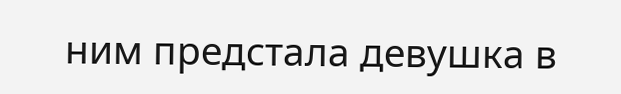ним предстала девушка в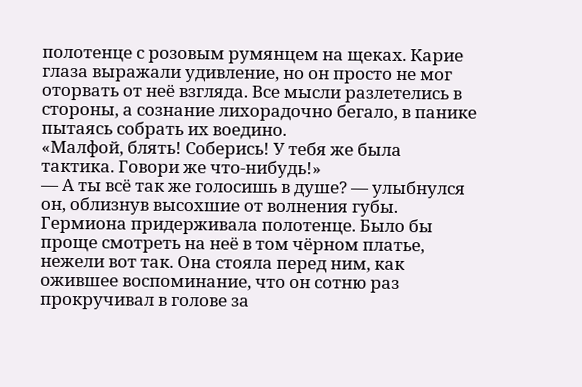полотенце с розовым румянцем на щеках. Карие глаза выражали удивление, но он просто не мог оторвать от неё взгляда. Все мысли разлетелись в стороны, а сознание лихорадочно бегало, в панике пытаясь собрать их воедино.
«Малфой, блять! Соберись! У тебя же была тактика. Говори же что-нибудь!»
— А ты всё так же голосишь в душе? — улыбнулся он, облизнув высохшие от волнения губы.
Гермиона придерживала полотенце. Было бы проще смотреть на неё в том чёрном платье, нежели вот так. Она стояла перед ним, как ожившее воспоминание, что он сотню раз прокручивал в голове за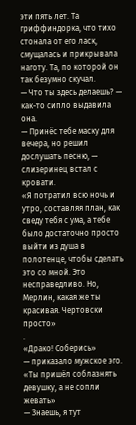эти пять лет. Та гриффиндорка, что тихо стонала от его ласк, смущалась и прикрывала наготу. Та, по которой он так безумно скучал.
— Что ты здесь делаешь? — как-то сипло выдавила она.
— Принёс тебе маску для вечера, но решил дослушать песню, — слизеринец встал с кровати.
«Я потратил всю ночь и утро, составляя план, как сведу тебя с ума, а тебе было достаточно просто выйти из душа в полотенце, чтобы сделать это со мной. Это несправедливо. Но, Мерлин, какая же ты красивая. Чертовски просто»
.
«Драко! Соберись»
— приказало мужское эго.
«Ты пришёл соблазнять девушку, а не сопли жевать»
— Знаешь, я тут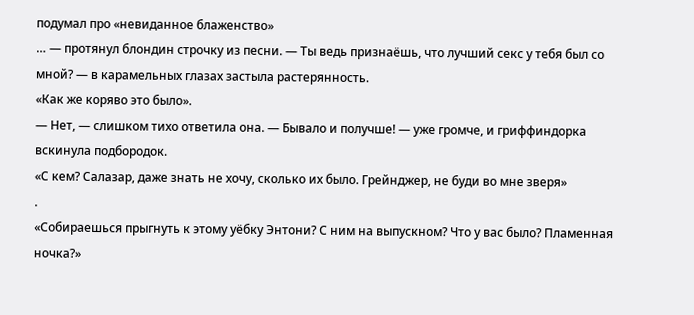подумал про «невиданное блаженство»
… — протянул блондин строчку из песни. — Ты ведь признаёшь, что лучший секс у тебя был со мной? — в карамельных глазах застыла растерянность.
«Как же коряво это было».
— Нет, — слишком тихо ответила она. — Бывало и получше! — уже громче, и гриффиндорка вскинула подбородок.
«С кем? Салазар, даже знать не хочу, сколько их было. Грейнджер, не буди во мне зверя»
.
«Собираешься прыгнуть к этому уёбку Энтони? С ним на выпускном? Что у вас было? Пламенная ночка?»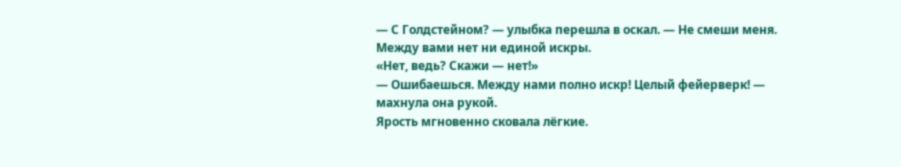— С Голдстейном? — улыбка перешла в оскал. — Не смеши меня. Между вами нет ни единой искры.
«Нет, ведь? Скажи — нет!»
— Ошибаешься. Между нами полно искр! Целый фейерверк! — махнула она рукой.
Ярость мгновенно сковала лёгкие.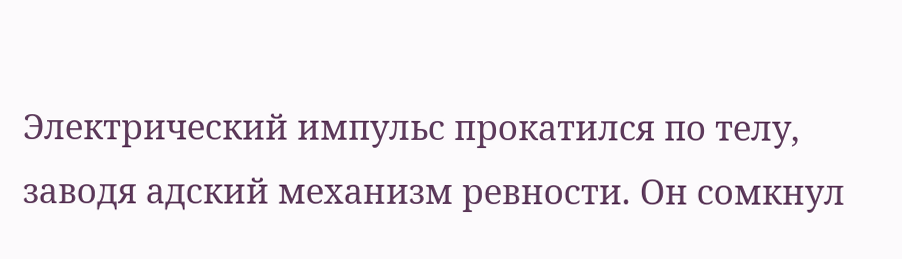Электрический импульс прокатился по телу, заводя адский механизм ревности. Он сомкнул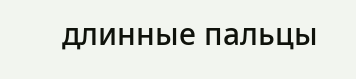длинные пальцы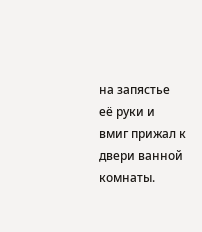на запястье её руки и вмиг прижал к двери ванной комнаты.